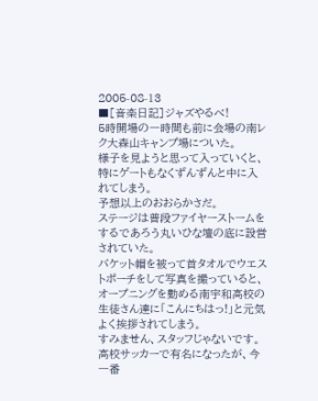2005-08-13
■[音楽日記]ジャズやるべ!
5時開場の一時間も前に会場の南レク大森山キャンプ場についた。
様子を見ようと思って入っていくと、特にゲートもなくずんずんと中に入れてしまう。
予想以上のおおらかさだ。
ステージは普段ファイヤーストームをするであろう丸いひな壇の底に設営されていた。
バケット帽を被って首タオルでウエストポーチをして写真を撮っていると、オープニングを勤める南宇和高校の生徒さん達に「こんにちはっ!」と元気よく挨拶されてしまう。
すみません、スタッフじゃないです。
高校サッカーで有名になったが、今一番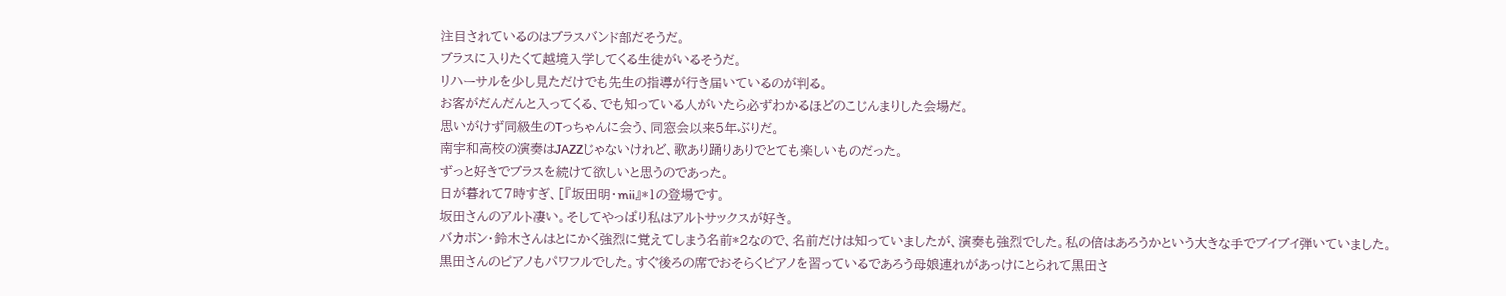注目されているのはブラスバンド部だそうだ。
ブラスに入りたくて越境入学してくる生徒がいるそうだ。
リハーサルを少し見ただけでも先生の指導が行き届いているのが判る。
お客がだんだんと入ってくる、でも知っている人がいたら必ずわかるほどのこじんまりした会場だ。
思いがけず同級生のTっちゃんに会う、同窓会以来5年ぶりだ。
南宇和高校の演奏はJAZZじゃないけれど、歌あり踊りありでとても楽しいものだった。
ずっと好きでブラスを続けて欲しいと思うのであった。
日が暮れて7時すぎ、[『坂田明・mii』*1の登場です。
坂田さんのアルト凄い。そしてやっぱり私はアルトサックスが好き。
バカボン・鈴木さんはとにかく強烈に覚えてしまう名前*2なので、名前だけは知っていましたが、演奏も強烈でした。私の倍はあろうかという大きな手でブイブイ弾いていました。
黒田さんのピアノもパワフルでした。すぐ後ろの席でおそらくピアノを習っているであろう母娘連れがあっけにとられて黒田さ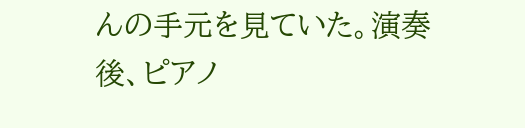んの手元を見ていた。演奏後、ピアノ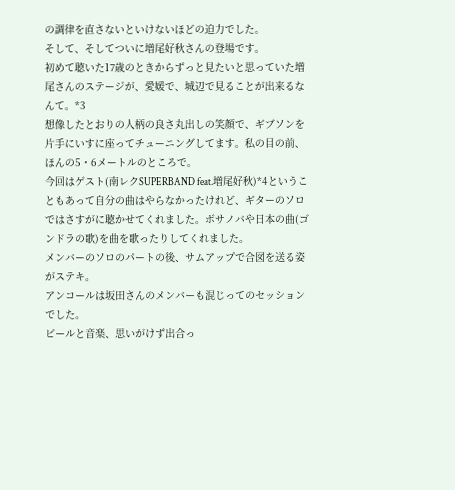の調律を直さないといけないほどの迫力でした。
そして、そしてついに増尾好秋さんの登場です。
初めて聴いた17歳のときからずっと見たいと思っていた増尾さんのステージが、愛媛で、城辺で見ることが出来るなんて。*3
想像したとおりの人柄の良さ丸出しの笑顔で、ギブソンを片手にいすに座ってチューニングしてます。私の目の前、ほんの5・6メートルのところで。
今回はゲスト(南レクSUPERBAND feat.増尾好秋)*4ということもあって自分の曲はやらなかったけれど、ギターのソロではさすがに聴かせてくれました。ボサノバや日本の曲(ゴンドラの歌)を曲を歌ったりしてくれました。
メンバーのソロのパートの後、サムアップで合図を送る姿がステキ。
アンコールは坂田さんのメンバーも混じってのセッションでした。
ビールと音楽、思いがけず出合っ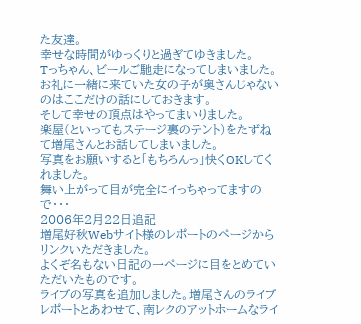た友達。
幸せな時間がゆっくりと過ぎてゆきました。
Tっちゃん、ビールご馳走になってしまいました。
お礼に一緒に来ていた女の子が奥さんじゃないのはここだけの話にしておきます。
そして幸せの頂点はやってまいりました。
楽屋(といってもステージ裏のテント)をたずねて増尾さんとお話してしまいました。
写真をお願いすると「もちろんっ」快くOKしてくれました。
舞い上がって目が完全にイっちゃってますので・・・
2006年2月22日追記
増尾好秋Webサイト様のレポートのページからリンクいただきました。
よくぞ名もない日記の一ページに目をとめていただいたものです。
ライブの写真を追加しました。増尾さんのライブレポートとあわせて、南レクのアットホームなライ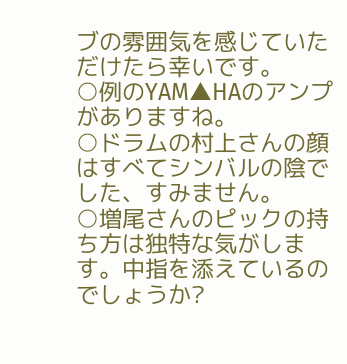ブの雰囲気を感じていただけたら幸いです。
○例のYAM▲HAのアンプがありますね。
○ドラムの村上さんの顔はすべてシンバルの陰でした、すみません。
○増尾さんのピックの持ち方は独特な気がします。中指を添えているのでしょうか?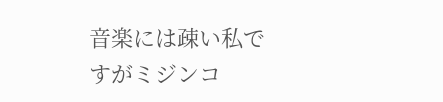音楽には疎い私ですがミジンコ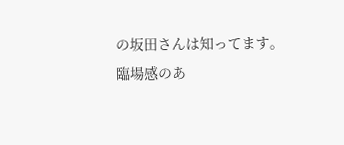の坂田さんは知ってます。
臨場感のあ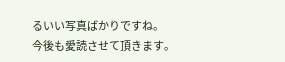るいい写真ばかりですね。
今後も愛読させて頂きます。